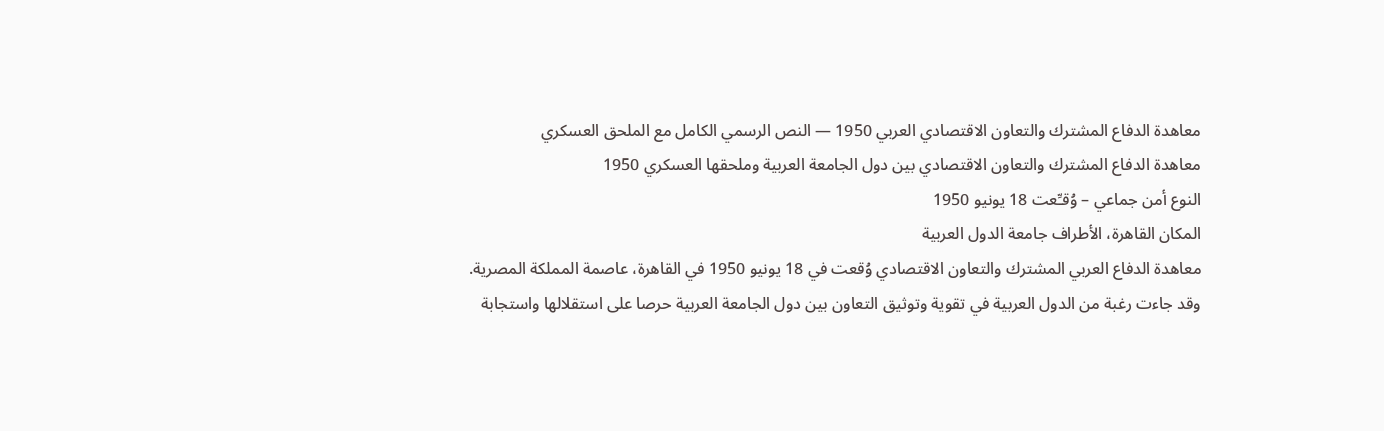معاهدة الدفاع المشترك والتعاون الاقتصادي العربي 1950 — النص الرسمي الكامل مع الملحق العسكري
معاهدة الدفاع المشترك والتعاون الاقتصادي بين دول الجامعة العربية وملحقها العسكري 1950
النوع أمن جماعي – وُقـِّعت 18 يونيو 1950
المكان القاهرة، الأطراف جامعة الدول العربية
معاهدة الدفاع العربي المشترك والتعاون الاقتصادي وُقعت في 18 يونيو 1950 في القاهرة، عاصمة المملكة المصرية.
وقد جاءت رغبة من الدول العربية في تقوية وتوثيق التعاون بين دول الجامعة العربية حرصا على استقلالها واستجابة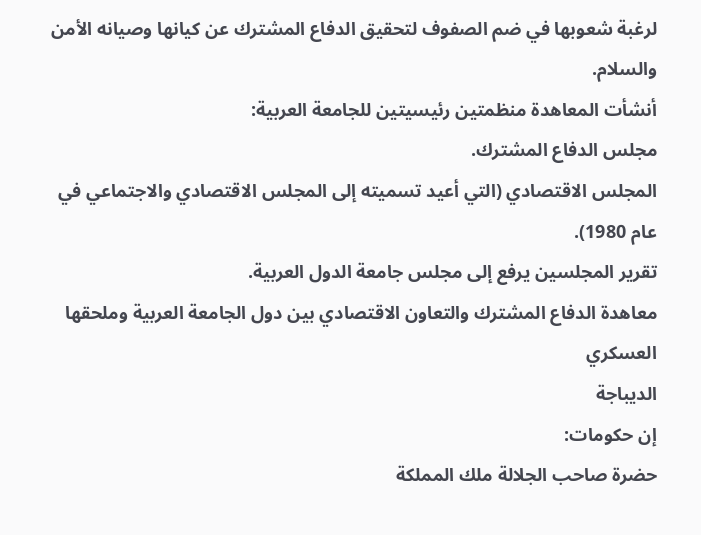لرغبة شعوبها في ضم الصفوف لتحقيق الدفاع المشترك عن كيانها وصيانه الأمن والسلام.
أنشأت المعاهدة منظمتين رئيسيتين للجامعة العربية:
مجلس الدفاع المشترك.
المجلس الاقتصادي (التي أعيد تسميته إلى المجلس الاقتصادي والاجتماعي في عام 1980).
تقرير المجلسين يرفع إلى مجلس جامعة الدول العربية.
معاهدة الدفاع المشترك والتعاون الاقتصادي بين دول الجامعة العربية وملحقها العسكري
الديباجة
إن حكومات:
حضرة صاحب الجلالة ملك المملكة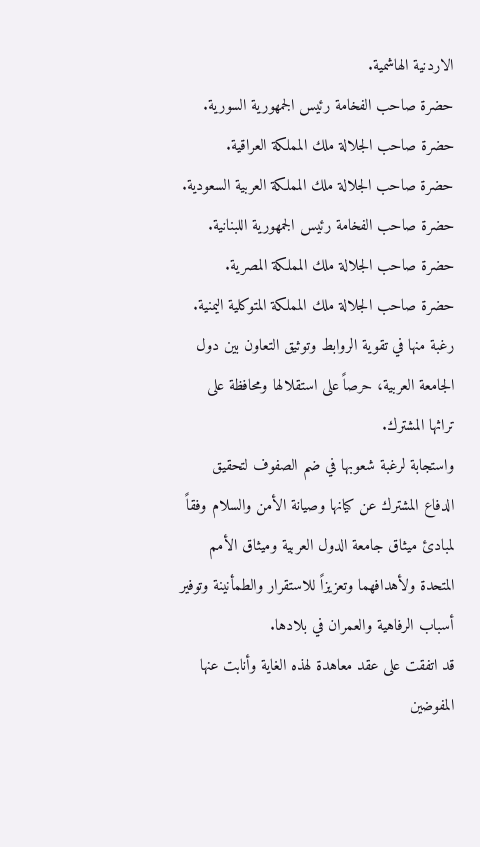الاردنية الهاشمية.
حضرة صاحب الفخامة رئيس الجمهورية السورية.
حضرة صاحب الجلالة ملك المملكة العراقية.
حضرة صاحب الجلالة ملك المملكة العربية السعودية.
حضرة صاحب الفخامة رئيس الجمهورية اللبنانية.
حضرة صاحب الجلالة ملك المملكة المصرية.
حضرة صاحب الجلالة ملك المملكة المتوكلية اليمنية.
رغبة منها في تقوية الروابط وتوثيق التعاون بين دول الجامعة العربية، حرصاً على استقلالها ومحافظة على تراثها المشترك.
واستجابة لرغبة شعوبها في ضم الصفوف لتحقيق الدفاع المشترك عن كيانها وصيانة الأمن والسلام وفقاً لمبادئ ميثاق جامعة الدول العربية وميثاق الأمم المتحدة ولأهدافهما وتعزيزاً للاستقرار والطمأنينة وتوفير أسباب الرفاهية والعمران في بلادها.
قد اتفقت على عقد معاهدة لهذه الغاية وأنابت عنها المفوضين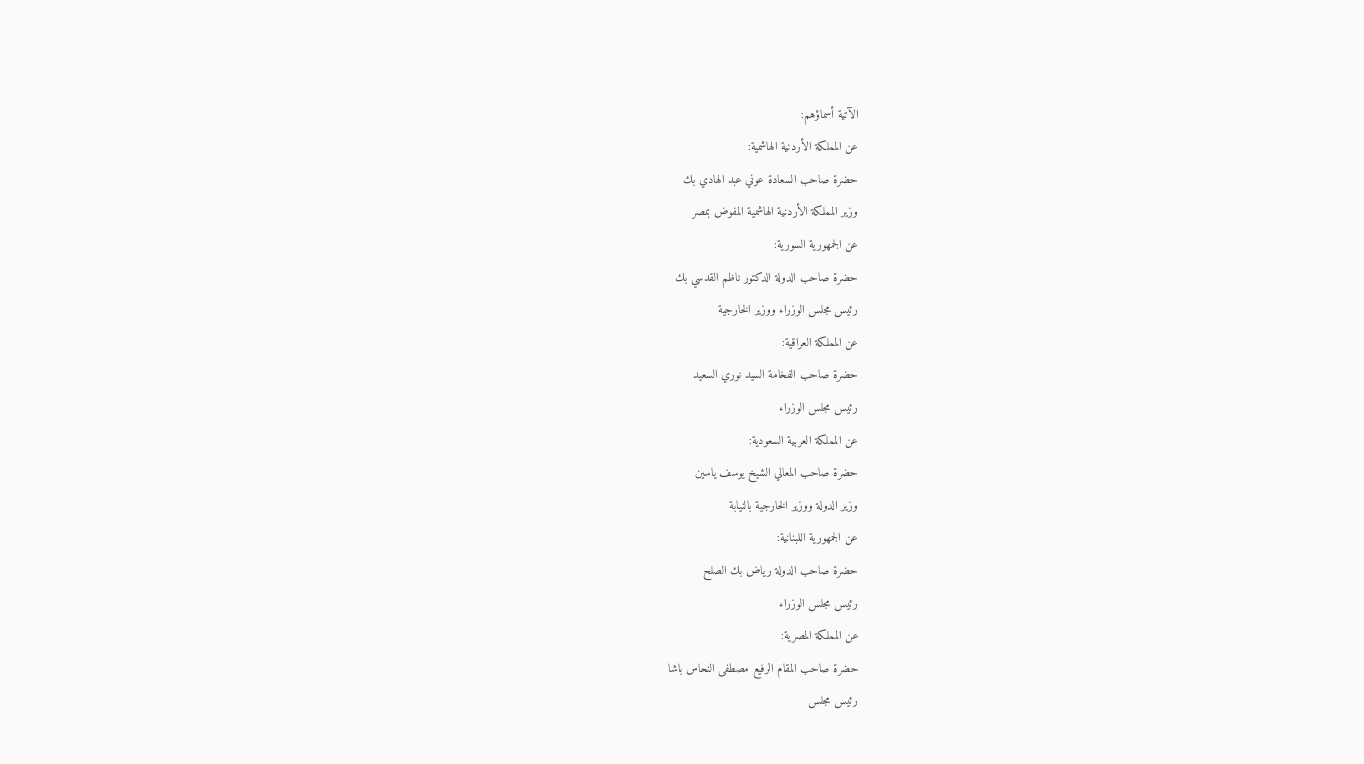الآتية أسماؤهم:
عن المملكة الأردنية الهاشمية:
حضرة صاحب السعادة عوني عبد الهادي بك
وزير المملكة الأردنية الهاشمية المفوض بمصر
عن الجمهورية السورية:
حضرة صاحب الدولة الدكتور ناظم القدسي بك
رئيس مجلس الوزراء ووزير الخارجية
عن المملكة العراقية:
حضرة صاحب الفخامة السيد نوري السعيد
رئيس مجلس الوزراء
عن المملكة العربية السعودية:
حضرة صاحب المعالي الشيخ يوسف ياسين
وزير الدولة ووزير الخارجية بالنيابة
عن الجمهورية اللبنانية:
حضرة صاحب الدولة رياض بك الصلح
رئيس مجلس الوزراء
عن المملكة المصرية:
حضرة صاحب المقام الرفيع مصطفى النحاس باشا
رئيس مجلس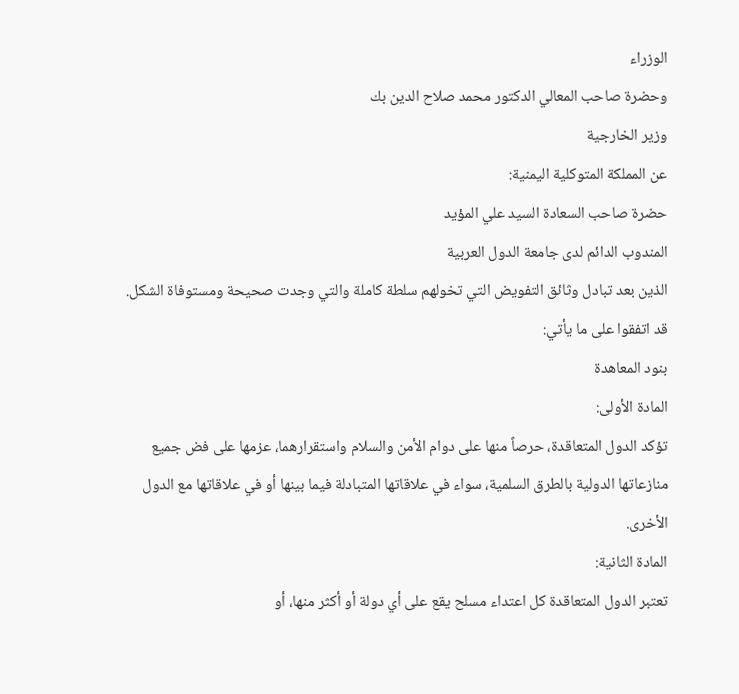الوزراء
وحضرة صاحب المعالي الدكتور محمد صلاح الدين بك
وزير الخارجية
عن المملكة المتوكلية اليمنية:
حضرة صاحب السعادة السيد علي المؤيد
المندوب الدائم لدى جامعة الدول العربية
الذين بعد تبادل وثائق التفويض التي تخولهم سلطة كاملة والتي وجدت صحيحة ومستوفاة الشكل.
قد اتفقوا على ما يأتي:
بنود المعاهدة
المادة الأولى:
تؤكد الدول المتعاقدة، حرصاً منها على دوام الأمن والسلام واستقرارهما، عزمها على فض جميع منازعاتها الدولية بالطرق السلمية، سواء في علاقاتها المتبادلة فيما بينها أو في علاقاتها مع الدول الأخرى.
المادة الثانية:
تعتبر الدول المتعاقدة كل اعتداء مسلح يقع على أي دولة أو أكثر منها، أو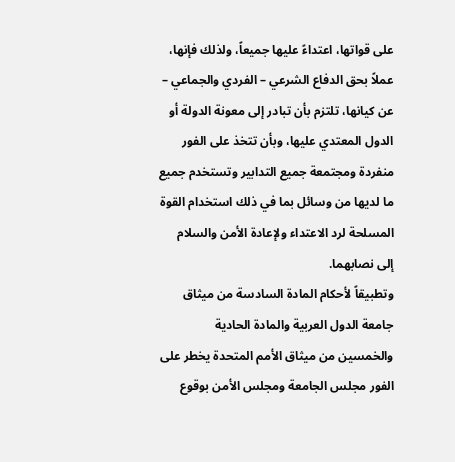على قواتها، اعتداءً عليها جميعاً، ولذلك فإنها، عملاً بحق الدفاع الشرعي – الفردي والجماعي – عن كيانها، تلتزم بأن تبادر إلى معونة الدولة أو الدول المعتدي عليها، وبأن تتخذ على الفور منفردة ومجتمعة جميع التدابير وتستخدم جميع ما لديها من وسائل بما في ذلك استخدام القوة المسلحة لرد الاعتداء ولإعادة الأمن والسلام إلى نصابهما.
وتطبيقاً لأحكام المادة السادسة من ميثاق جامعة الدول العربية والمادة الحادية والخمسين من ميثاق الأمم المتحدة يخطر على الفور مجلس الجامعة ومجلس الأمن بوقوع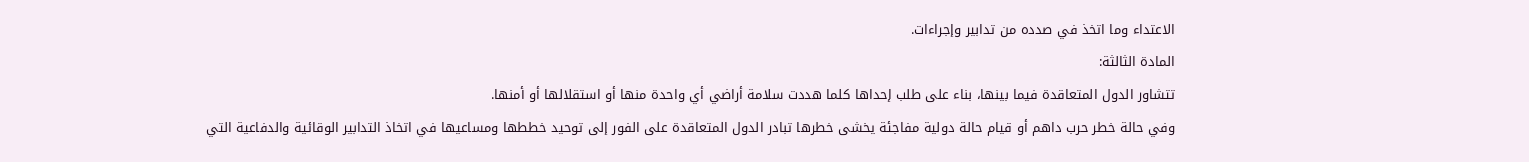الاعتداء وما اتخذ في صدده من تدابير وإجراءات.
المادة الثالثة:
تتشاور الدول المتعاقدة فيما بينها، بناء على طلب إحداها كلما هددت سلامة أراضي أي واحدة منها أو استقلالها أو أمنها.
وفي حالة خطر حرب داهم أو قيام حالة دولية مفاجئة يخشى خطرها تبادر الدول المتعاقدة على الفور إلى توحيد خططها ومساعيها في اتخاذ التدابير الوقائية والدفاعية التي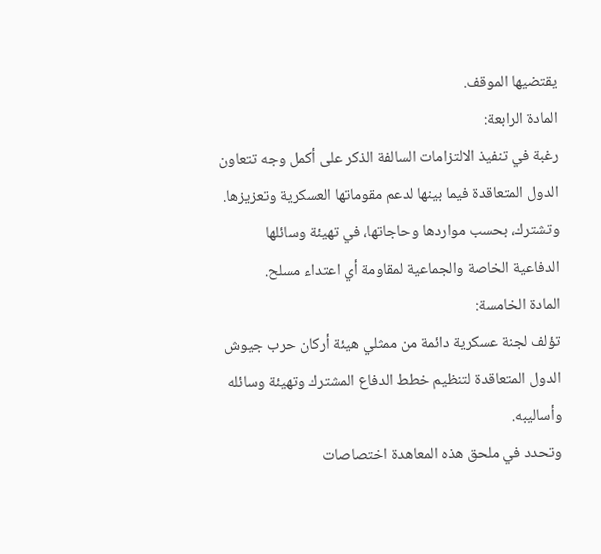يقتضيها الموقف.
المادة الرابعة:
رغبة في تنفيذ الالتزامات السالفة الذكر على أكمل وجه تتعاون الدول المتعاقدة فيما بينها لدعم مقوماتها العسكرية وتعزيزها. وتشترك، بحسب مواردها وحاجاتها، في تهيئة وسائلها الدفاعية الخاصة والجماعية لمقاومة أي اعتداء مسلح.
المادة الخامسة:
تؤلف لجنة عسكرية دائمة من ممثلي هيئة أركان حرب جيوش الدول المتعاقدة لتنظيم خطط الدفاع المشترك وتهيئة وسائله وأساليبه.
وتحدد في ملحق هذه المعاهدة اختصاصات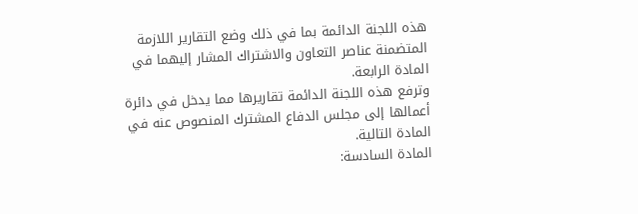هذه اللجنة الدائمة بما في ذلك وضع التقارير اللازمة المتضمنة عناصر التعاون والاشتراك المشار إليهما في المادة الرابعة.
وترفع هذه اللجنة الدائمة تقاريرها مما يدخل في دائرة أعمالها إلى مجلس الدفاع المشترك المنصوص عنه في المادة التالية.
المادة السادسة: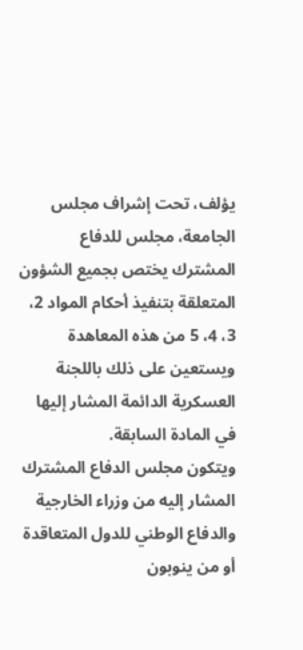يؤلف، تحت إشراف مجلس الجامعة، مجلس للدفاع المشترك يختص بجميع الشؤون المتعلقة بتنفيذ أحكام المواد 2، 3، 4، 5 من هذه المعاهدة ويستعين على ذلك باللجنة العسكرية الدائمة المشار إليها في المادة السابقة.
ويتكون مجلس الدفاع المشترك المشار إليه من وزراء الخارجية والدفاع الوطني للدول المتعاقدة أو من ينوبون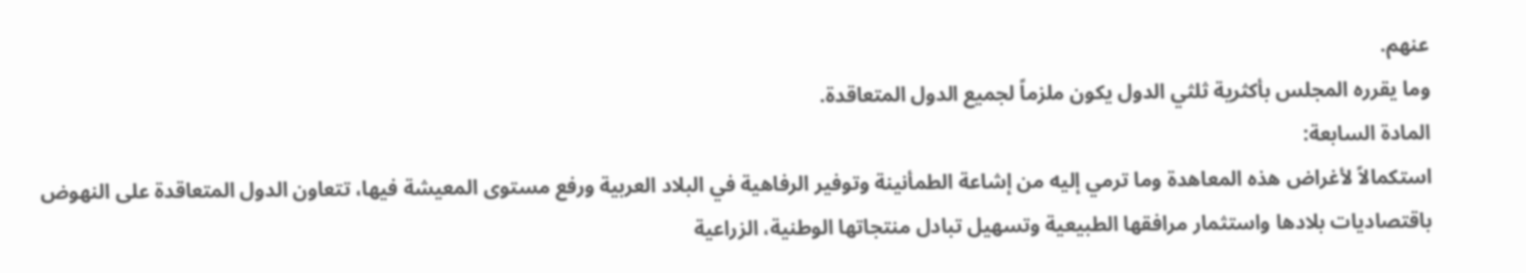عنهم.
وما يقرره المجلس بأكثرية ثلثي الدول يكون ملزماً لجميع الدول المتعاقدة.
المادة السابعة:
استكمالاً لأغراض هذه المعاهدة وما ترمي إليه من إشاعة الطمأنينة وتوفير الرفاهية في البلاد العربية ورفع مستوى المعيشة فيها، تتعاون الدول المتعاقدة على النهوض باقتصاديات بلادها واستثمار مرافقها الطبيعية وتسهيل تبادل منتجاتها الوطنية، الزراعية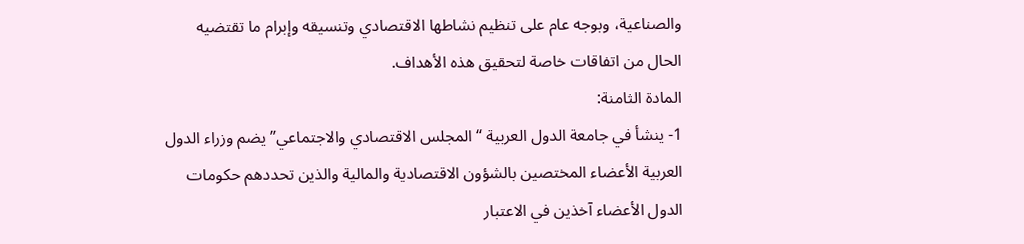والصناعية، وبوجه عام على تنظيم نشاطها الاقتصادي وتنسيقه وإبرام ما تقتضيه الحال من اتفاقات خاصة لتحقيق هذه الأهداف.
المادة الثامنة:
1- ينشأ في جامعة الدول العربية “المجلس الاقتصادي والاجتماعي” يضم وزراء الدول العربية الأعضاء المختصين بالشؤون الاقتصادية والمالية والذين تحددهم حكومات الدول الأعضاء آخذين في الاعتبار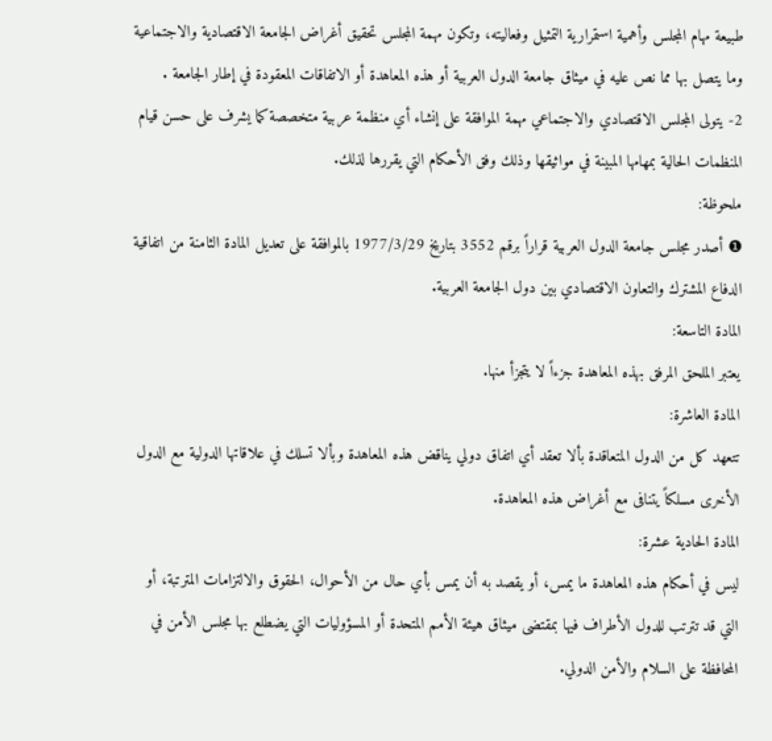طبيعة مهام المجلس وأهمية استمرارية التمثيل وفعاليته، وتكون مهمة المجلس تحقيق أغراض الجامعة الاقتصادية والاجتماعية وما يتصل بها مما نص عليه في ميثاق جامعة الدول العربية أو هذه المعاهدة أو الاتفاقات المعقودة في إطار الجامعة .
2- يتولى المجلس الاقتصادي والاجتماعي مهمة الموافقة على إنشاء أي منظمة عربية متخصصة كما يشرف على حسن قيام المنظمات الحالية بمهامها المبينة في مواثيقها وذلك وفق الأحكام التي يقررها لذلك.
ملحوظة:
❶ أصدر مجلس جامعة الدول العربية قراراً برقم 3552 بتاريخ 1977/3/29 بالموافقة على تعديل المادة الثامنة من اتفاقية الدفاع المشترك والتعاون الاقتصادي بين دول الجامعة العربية.
المادة التاسعة:
يعتبر الملحق المرفق بهذه المعاهدة جزءاً لا يتجزأ منها.
المادة العاشرة:
تتعهد كل من الدول المتعاقدة بألا تعقد أي اتفاق دولي يناقض هذه المعاهدة وبألا تسلك في علاقاتها الدولية مع الدول الأخرى مسلكاً يتنافى مع أغراض هذه المعاهدة.
المادة الحادية عشرة:
ليس في أحكام هذه المعاهدة ما يمس، أو يقصد به أن يمس بأي حال من الأحوال، الحقوق والالتزامات المترتبة، أو التي قد تترتب للدول الأطراف فيها بمقتضى ميثاق هيئة الأمم المتحدة أو المسؤوليات التي يضطلع بها مجلس الأمن في المحافظة على السلام والأمن الدولي.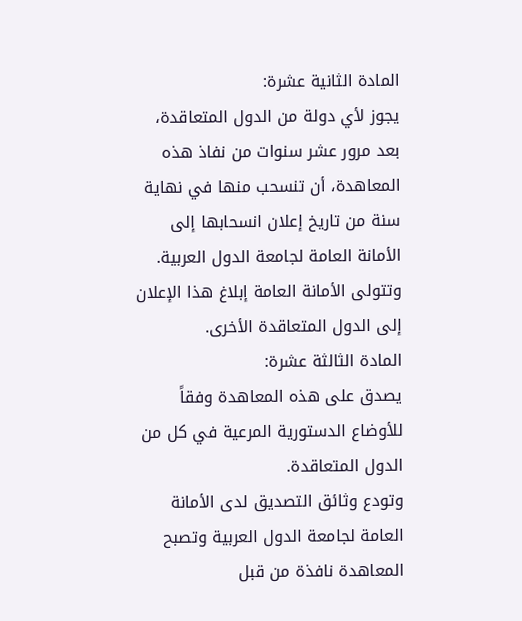المادة الثانية عشرة:
يجوز لأي دولة من الدول المتعاقدة، بعد مرور عشر سنوات من نفاذ هذه المعاهدة، أن تنسحب منها في نهاية سنة من تاريخ إعلان انسحابها إلى الأمانة العامة لجامعة الدول العربية.
وتتولى الأمانة العامة إبلاغ هذا الإعلان إلى الدول المتعاقدة الأخرى.
المادة الثالثة عشرة:
يصدق على هذه المعاهدة وفقاً للأوضاع الدستورية المرعية في كل من الدول المتعاقدة.
وتودع وثائق التصديق لدى الأمانة العامة لجامعة الدول العربية وتصبح المعاهدة نافذة من قبل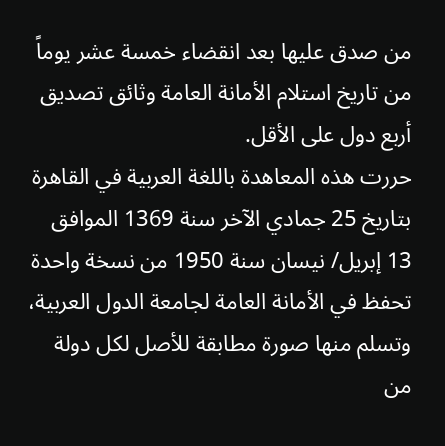من صدق عليها بعد انقضاء خمسة عشر يوماً من تاريخ استلام الأمانة العامة وثائق تصديق أربع دول على الأقل.
حررت هذه المعاهدة باللغة العربية في القاهرة بتاريخ 25 جمادي الآخر سنة 1369 الموافق 13 إبريل/ نيسان سنة 1950 من نسخة واحدة تحفظ في الأمانة العامة لجامعة الدول العربية، وتسلم منها صورة مطابقة للأصل لكل دولة من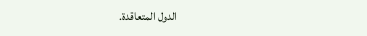الدول المتعاقدة.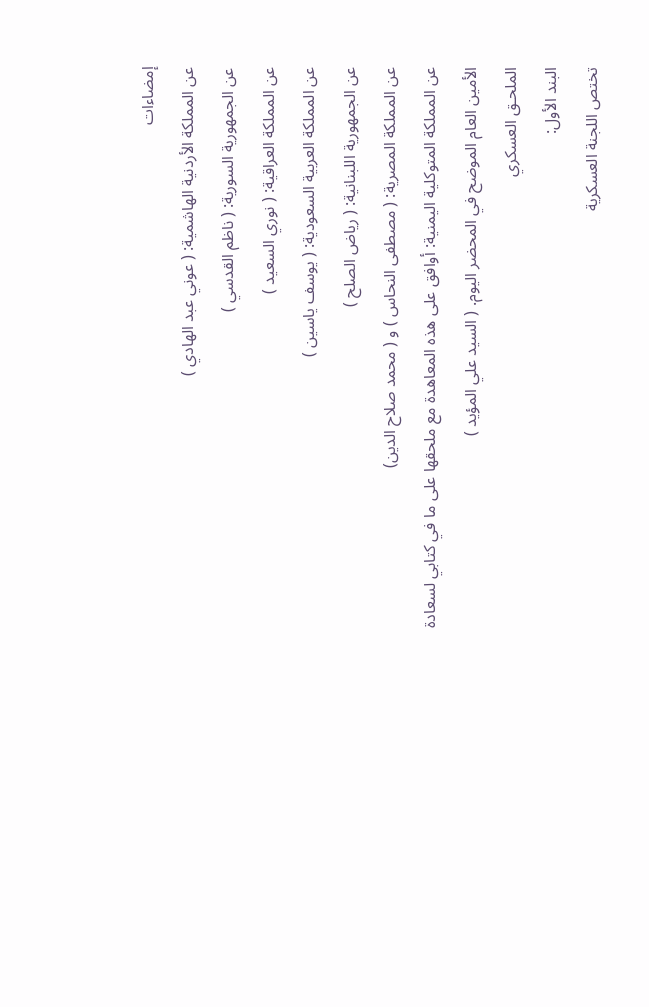إمضاءات
عن المملكة الأردنية الهاشمية: ( عوني عبد الهادي )
عن الجمهورية السورية: ( ناظم القدسي )
عن المملكة العراقية: ( نوري السعيد )
عن المملكة العربية السعودية: ( يوسف ياسين )
عن الجمهورية اللبنانية: ( رياض الصلح )
عن المملكة المصرية: ( مصطفى النحاس ) و ( محمد صلاح الدين)
عن المملكة المتوكلية اليمنية: أوافق على هذه المعاهدة مع ملحقها على ما في كتابي لسعادة الأمين العام الموضح في المحضر اليوم. ( السيد علي المؤيد )
الملحـق العسكري
البند الأول:
تختص اللجنة العسكرية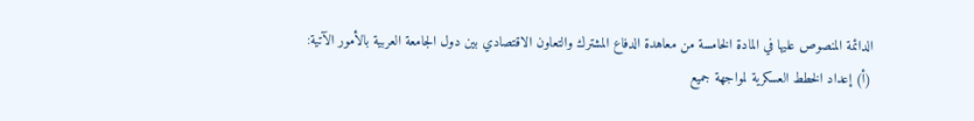الدائمة المنصوص عليها في المادة الخامسة من معاهدة الدفاع المشترك والتعاون الاقتصادي بين دول الجامعة العربية بالأمور الآتية:
(أ) إعداد الخطط العسكرية لمواجهة جميع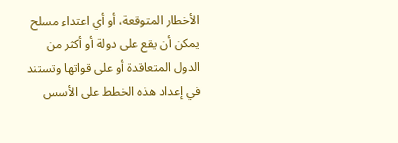الأخطار المتوقعة، أو أي اعتداء مسلح يمكن أن يقع على دولة أو أكثر من الدول المتعاقدة أو على قواتها وتستند في إعداد هذه الخطط على الأسس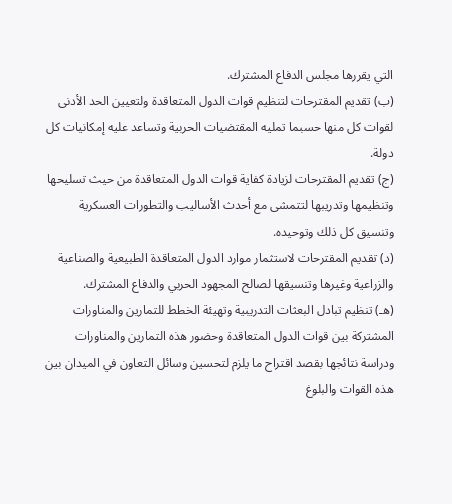التي يقررها مجلس الدفاع المشترك.
(ب) تقديم المقترحات لتنظيم قوات الدول المتعاقدة ولتعيين الحد الأدنى لقوات كل منها حسبما تمليه المقتضيات الحربية وتساعد عليه إمكانيات كل دولة.
(ج) تقديم المقترحات لزيادة كفاية قوات الدول المتعاقدة من حيث تسليحها وتنظيمها وتدريبها لتتمشى مع أحدث الأساليب والتطورات العسكرية وتنسيق كل ذلك وتوحيده.
(د) تقديم المقترحات لاستثمار موارد الدول المتعاقدة الطبيعية والصناعية والزراعية وغيرها وتنسيقها لصالح المجهود الحربي والدفاع المشترك.
(هـ) تنظيم تبادل البعثات التدريبية وتهيئة الخطط للتمارين والمناورات المشتركة بين قوات الدول المتعاقدة وحضور هذه التمارين والمناورات ودراسة نتائجها بقصد اقتراح ما يلزم لتحسين وسائل التعاون في الميدان بين هذه القوات والبلوغ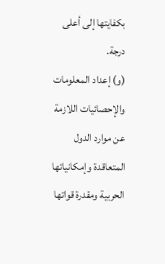بكفايتها إلى أعلى درجة.
(و) إعداد المعلومات والإحصائيات اللازمة عن موارد الدول المتعاقدة وإمكانياتها الحربية ومقدرة قواتها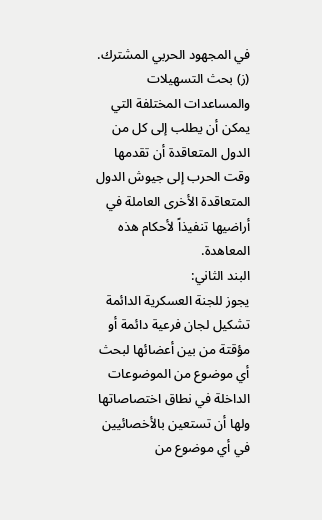في المجهود الحربي المشترك.
(ز) بحث التسهيلات والمساعدات المختلفة التي يمكن أن يطلب إلى كل من الدول المتعاقدة أن تقدمها وقت الحرب إلى جيوش الدول المتعاقدة الأخرى العاملة في أراضيها تنفيذاً لأحكام هذه المعاهدة.
البند الثاني:
يجوز للجنة العسكرية الدائمة تشكيل لجان فرعية دائمة أو مؤقتة من بين أعضائها لبحث أي موضوع من الموضوعات الداخلة في نطاق اختصاصاتها ولها أن تستعين بالأخصائيين في أي موضوع من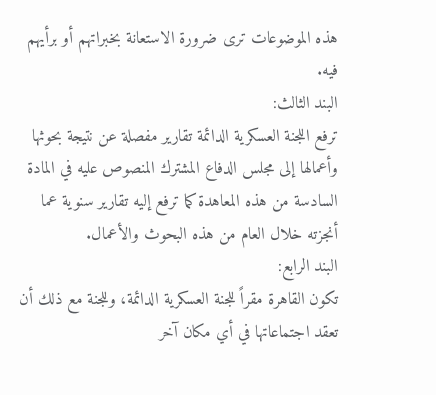هذه الموضوعات ترى ضرورة الاستعانة بخبراتهم أو برأيهم فيه.
البند الثالث:
ترفع اللجنة العسكرية الدائمة تقارير مفصلة عن نتيجة بحوثها وأعمالها إلى مجلس الدفاع المشترك المنصوص عليه في المادة السادسة من هذه المعاهدة كما ترفع إليه تقارير سنوية عما أنجزته خلال العام من هذه البحوث والأعمال.
البند الرابع:
تكون القاهرة مقراً للجنة العسكرية الدائمة، وللجنة مع ذلك أن تعقد اجتماعاتها في أي مكان آخر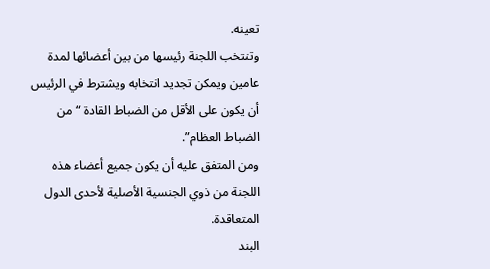تعينه.
وتنتخب اللجنة رئيسها من بين أعضائها لمدة عامين ويمكن تجديد انتخابه ويشترط في الرئيس أن يكون على الأقل من الضباط القادة “من الضباط العظام”.
ومن المتفق عليه أن يكون جميع أعضاء هذه اللجنة من ذوي الجنسية الأصلية لأحدى الدول المتعاقدة.
البند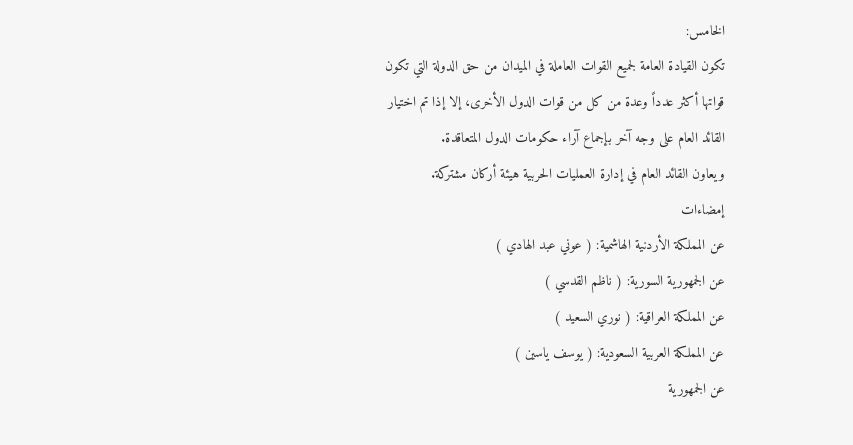الخامس:
تكون القيادة العامة لجميع القوات العاملة في الميدان من حق الدولة التي تكون قواتها أكثر عدداً وعدة من كل من قوات الدول الأخرى، إلا إذا تم اختيار القائد العام على وجه آخر بإجماع آراء حكومات الدول المتعاقدة.
ويعاون القائد العام في إدارة العمليات الحربية هيئة أركان مشتركة.
إمضاءات
عن المملكة الأردنية الهاشمية: ( عوني عبد الهادي )
عن الجمهورية السورية: ( ناظم القدسي )
عن المملكة العراقية: ( نوري السعيد )
عن المملكة العربية السعودية: ( يوسف ياسين )
عن الجمهورية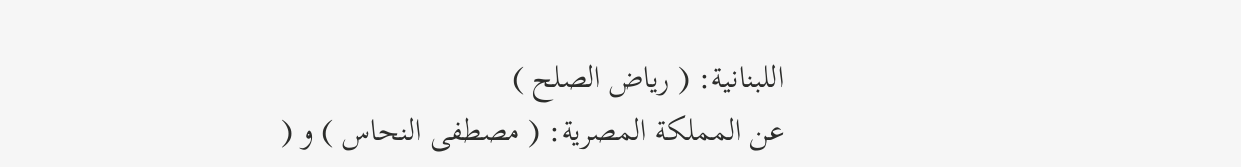اللبنانية: ( رياض الصلح )
عن المملكة المصرية: ( مصطفى النحاس ) و (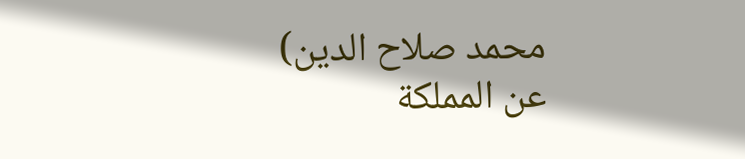محمد صلاح الدين)
عن المملكة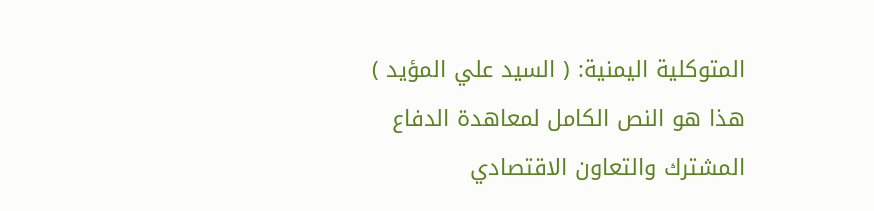المتوكلية اليمنية: ( السيد علي المؤيد )
هذا هو النص الكامل لمعاهدة الدفاع المشترك والتعاون الاقتصادي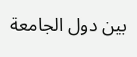بين دول الجامعة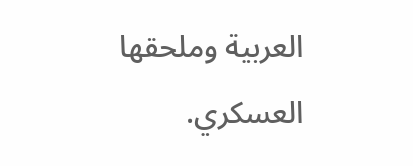العربية وملحقها العسكري.